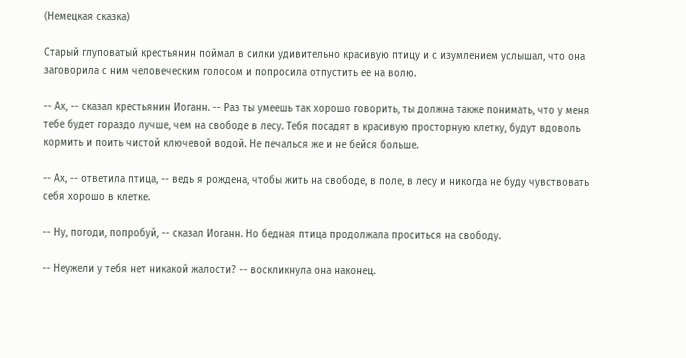(Немецкая сказка)

Старый глуповатый крестьянин поймал в силки удивительно красивую птицу и с изумлением услышал, что она заговорила с ним человеческим голосом и попросила отпустить ее на волю.

-- Ах, -- сказал крестьянин Иоганн. -- Раз ты умеешь так хорошо говорить, ты должна также понимать, что у меня тебе будет гораздо лучше, чем на свободе в лесу. Тебя посадят в красивую просторную клетку, будут вдоволь кормить и поить чистой ключевой водой. Не печалься же и не бейся больше.

-- Ах, -- ответила птица, -- ведь я рождена, чтобы жить на свободе, в поле, в лесу и никогда не буду чувствовать себя хорошо в клетке.

-- Ну, погоди, попробуй, -- сказал Иоганн. Но бедная птица продолжала проситься на свободу.

-- Неужели у тебя нет никакой жалости? -- воскликнула она наконец.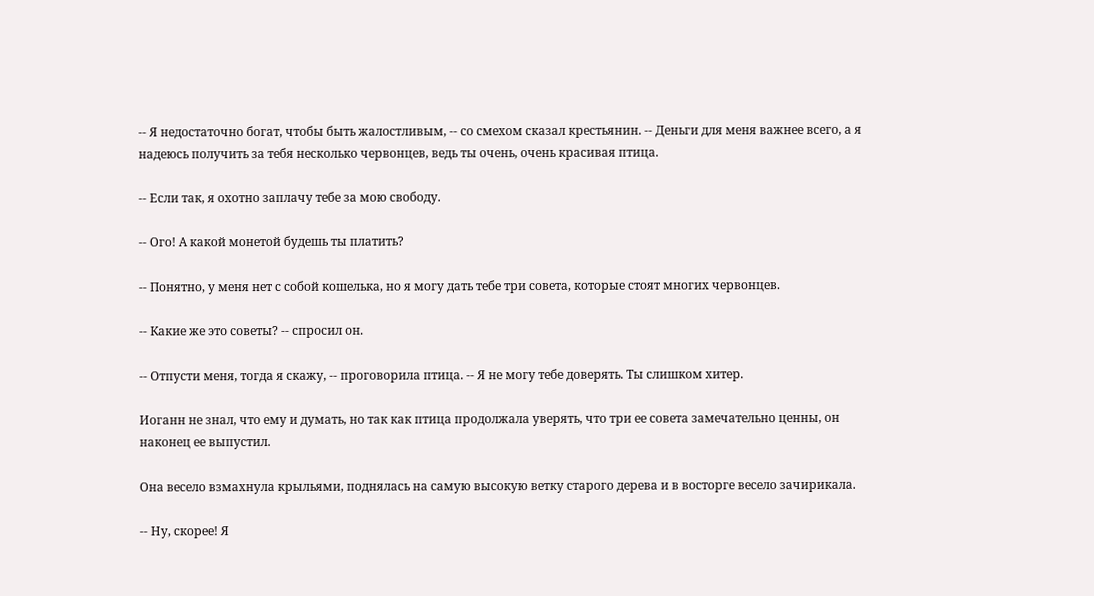-- Я недостаточно богат, чтобы быть жалостливым, -- со смехом сказал крестьянин. -- Деньги для меня важнее всего, а я надеюсь получить за тебя несколько червонцев, ведь ты очень, очень красивая птица.

-- Если так, я охотно заплачу тебе за мою свободу.

-- Ого! А какой монетой будешь ты платить?

-- Понятно, у меня нет с собой кошелька, но я могу дать тебе три совета, которые стоят многих червонцев.

-- Какие же это советы? -- спросил он.

-- Отпусти меня, тогда я скажу, -- проговорила птица. -- Я не могу тебе доверять. Ты слишком хитер.

Иоганн не знал, что ему и думать, но так как птица продолжала уверять, что три ее совета замечательно ценны, он наконец ее выпустил.

Она весело взмахнула крыльями, поднялась на самую высокую ветку старого дерева и в восторге весело зачирикала.

-- Ну, скорее! Я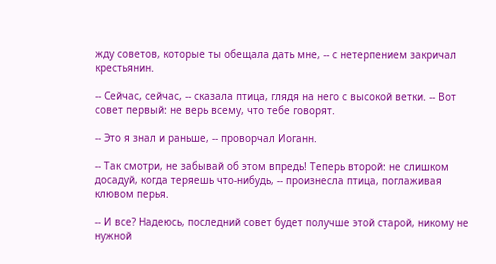жду советов, которые ты обещала дать мне, -- с нетерпением закричал крестьянин.

-- Сейчас, сейчас, -- сказала птица, глядя на него с высокой ветки. -- Вот совет первый: не верь всему, что тебе говорят.

-- Это я знал и раньше, -- проворчал Иоганн.

-- Так смотри, не забывай об этом впредь! Теперь второй: не слишком досадуй, когда теряешь что-нибудь, -- произнесла птица, поглаживая клювом перья.

-- И все? Надеюсь, последний совет будет получше этой старой, никому не нужной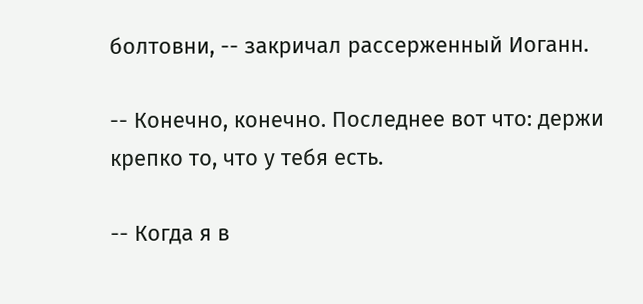болтовни, -- закричал рассерженный Иоганн.

-- Конечно, конечно. Последнее вот что: держи крепко то, что у тебя есть.

-- Когда я в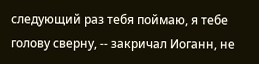следующий раз тебя поймаю, я тебе голову сверну, -- закричал Иоганн, не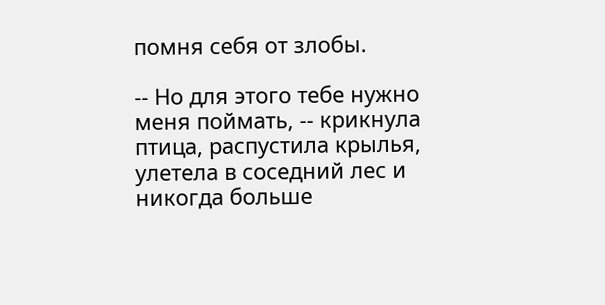помня себя от злобы.

-- Но для этого тебе нужно меня поймать, -- крикнула птица, распустила крылья, улетела в соседний лес и никогда больше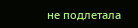не подлетала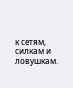к сетям, силкам и ловушкам.